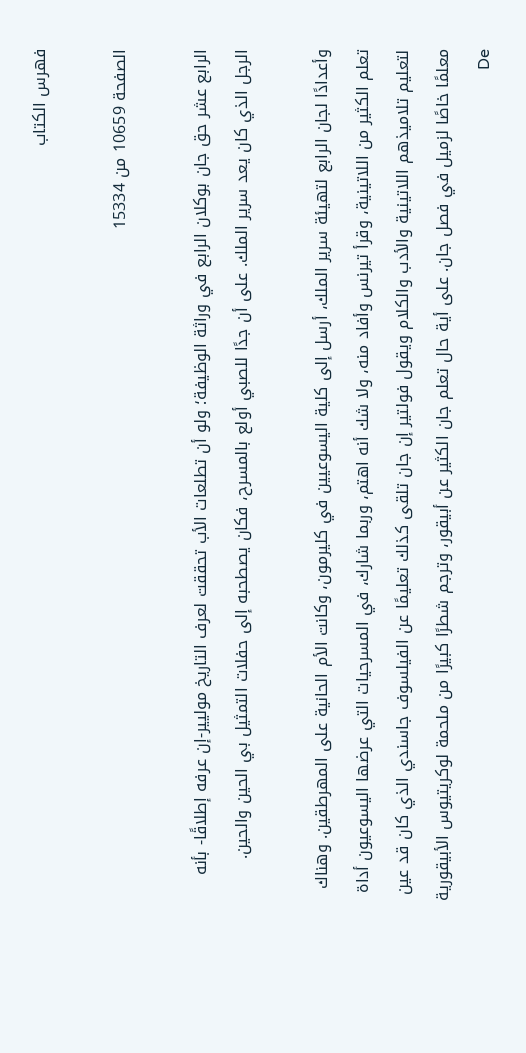فهرس الكتاب

الصفحة 10659 من 15334

الرابع عشر حق جان بوكلان الرابع في وراثة الوظيفة؛ ولو أن تطلعات الأب تحققت لعرف التاريخ موليير-إن عرفه إطلاقًا- بأنه الرجل الذي كان يعد سرير الملك. على أن جدًا للصبي أولع بالمسرح، فكان يصطحبه إلى حفلات التمثيل بي الحين والحين.

وأعدادًا لجان الرابع لتهيئة سرير الملك، أرسل إلى كلية اليسوعيين في كليرمون، وكانت الأم الحانية على المهرطقين. وهناك تعلم الكثير من اللاتينية، وقرأ تيرنس وأفاد منه، ولا شك أنه اهتم، وربما شارك، في المسرحيات التي عرضها اليسوعيون أداة لتعليم تلاميذهم اللاتينية والأدب والكلام ويقول فولتير إن جان تلقى كذلك تعليمًا عن الفيلسوف جاسندي الذي كان قد عين معلمًا خاصًا لزميل في فصل جان. على أية حال تعلم جان الكثير عن أبيقور، وترجم شطرًا كبيرًا من ملحمة لوكريتيوس الأبيقورية De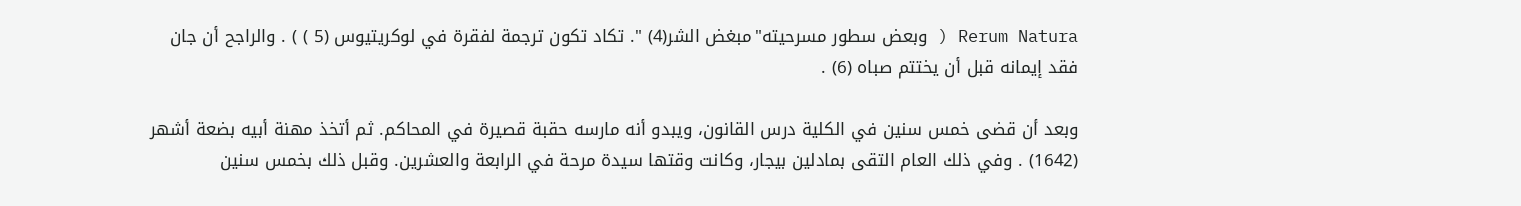Rerum Natura ( وبعض سطور مسرحيته"مبغض الشر(4) ". تكاد تكون ترجمة لفقرة في لوكريتيوس (5 ) ) . والراجح أن جان فقد إيمانه قبل أن يختتم صباه (6) .

وبعد أن قضى خمس سنين في الكلية درس القانون، ويبدو أنه مارسه حقبة قصيرة في المحاكم. ثم أتخذ مهنة أبيه بضعة أشهر (1642) . وفي ذلك العام التقى بمادلين بيجار، وكانت وقتها سيدة مرحة في الرابعة والعشرين. وقبل ذلك بخمس سنين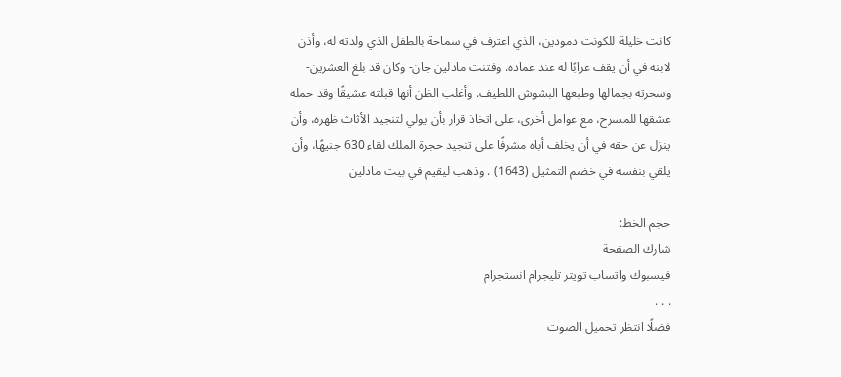كانت خليلة للكونت دمودين، الذي اعترف في سماحة بالطفل الذي ولدته له، وأذن لابنه في أن يقف عرابًا له عند عماده. وفتنت مادلين جان- وكان قد بلغ العشرين- وسحرته بجمالها وطبعها البشوش اللطيف. وأغلب الظن أنها قبلته عشيقًا وقد حمله عشقها للمسرح، مع عوامل أخرى، على اتخاذ قرار بأن يولي لتنجيد الأثاث ظهره، وأن ينزل عن حقه في أن يخلف أباه مشرفًا على تنجيد حجرة الملك لقاء 630 جنيهًا، وأن يلقي بنفسه في خضم التمثيل (1643) . وذهب ليقيم في بيت مادلين

حجم الخط:
شارك الصفحة
فيسبوك واتساب تويتر تليجرام انستجرام
. . .
فضلًا انتظر تحميل الصوت